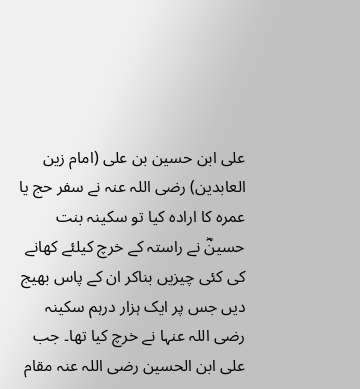علی ابن حسین بن علی (امام زین العابدین) رضی اللہ عنہ نے سفر حج یا عمرہ کا ارادہ کیا تو سکینہ بنت حسینؓ نے راستہ کے خرچ کیلئے کھانے کی کئی چیزیں بناکر ان کے پاس بھیج دیں جس پر ایک ہزار درہم سکینہ رضی اللہ عنہا نے خرچ کیا تھا۔ جب علی ابن الحسین رضی اللہ عنہ مقام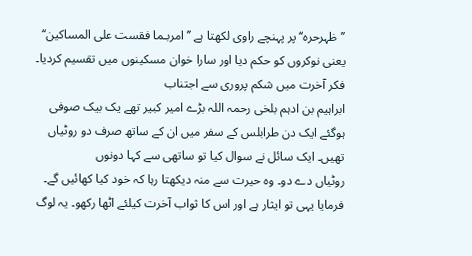’’ظہرحرہ‘‘ پر پہنچے راوی لکھتا ہے ’’امربـما فقست علی المساکین‘‘ یعنی نوکروں کو حکم دیا اور سارا خوان مسکینوں میں تقسیم کردیا۔
فکر آخرت میں شکم پروری سے اجتناب
ابراہیم بن ادہم بلخی رحمہ اللہ بڑے امیر کبیر تھے یک بیک صوفی ہوگئے ایک دن طرابلس کے سفر میں ان کے ساتھ صرف دو روٹیاں تھیں۔ ایک سائل نے سوال کیا تو ساتھی سے کہا دونوں
روٹیاں دے دو۔ وہ حیرت سے منہ دیکھتا رہا کہ خود کیا کھائیں گے۔ فرمایا یہی تو ایثار ہے اور اس کا ثواب آخرت کیلئے اٹھا رکھو۔ یہ لوگ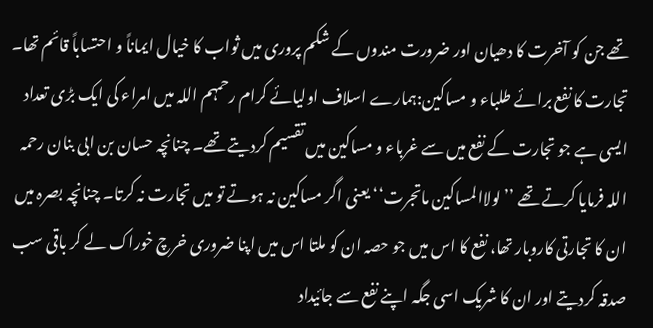تھے جن کو آخرت کا دھیان اور ضرورت مندوں کے شکم پروری میں ثواب کا خیال ایماناً و احتساباً قائم تھا۔
تجارت کا نفع برائے طلباء و مساکین:ہمارے اسلاف اولیائے کرام رحمہم اللہ میں امراء کی ایک بڑی تعداد ایسی ہے جو تجارت کے نفع میں سے غرباء و مساکین میں تقسیم کردیتے تھے۔ چنانچہ حسان بن ابی بنان رحمہ اللہ فرمایا کرتے تھے ’’لولاالمساکین ماتجرت‘‘ یعنی اگر مساکین نہ ہوتے تو میں تجارت نہ کرتا۔ چنانچہ بصرہ میں ان کا تجارتی کاروبار تھا، نفع کا اس میں جو حصہ ان کو ملتا اس میں اپنا ضروری خرچ خوراک لے کر باقی سب صدقہ کردیتے اور ان کا شریک اسی جگہ اپنے نفع سے جائیداد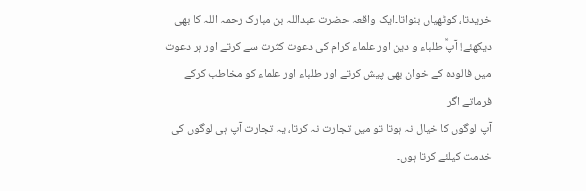خریدتا، کوٹھیاں بنواتا۔ایک واقعہ حضرت عبداللہ بن مبارک رحمہ اللہ کا بھی دیکھئے! آپؒ طلباء و دین اور علماء کرام کی دعوت کثرت سے کرتے اور ہر دعوت میں فالودہ کے خوان بھی پیش کرتے اور طلباء اور علماء کو مخاطب کرکے فرماتے اگر
آپ لوگوں کا خیال نہ ہوتا تو میں تجارت نہ کرتا، یہ تجارت آپ ہی لوگوں کی خدمت کیلئے کرتا ہوں۔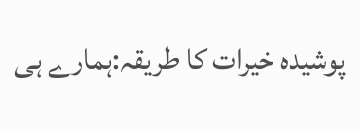پوشیدہ خیرات کا طریقہ:ہمارے ہی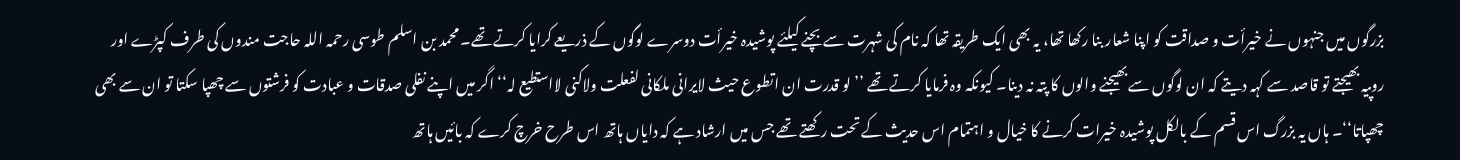بزرگوں میں جنہوں نے خیرأت و صداقت کو اپنا شعار بنا رکھا تھا، یہ بھی ایک طریقہ تھا کہ نام کی شہرت سے بچنے کیلئے پوشیدہ خیرأت دوسرے لوگوں کے ذریعے کرایا کرتے تھے۔ محمد بن اسلم طوسی رحمہ اللہ حاجت مندوں کی طرف کپڑے اور روپیہ بھیجتے تو قاصد سے کہہ دیتے کہ ان لوگوں سے بھیجنے والوں کا پتہ نہ دینا۔ کیونکہ وہ فرمایا کرتے تھے ’’لو قدرت ان اتطوع حیث لایرانی ملکانی لفعلت ولاکنی لااستطیع لہ‘‘ اگر میں اپنے نفلی صدقات و عبادت کو فرشتوں سے چھپا سکتا تو ان سے بھی چھپاتا‘‘۔ ہاں یہ بزرگ اس قسم کے بالکل پوشیدہ خیرات کرنے کا خیال و اہتمام اس حدیث کے تحت رکھتے تھے جس میں ارشاد ہے کہ دایاں ہاتھ اس طرح خرچ کرے کہ بائیں ہاتھ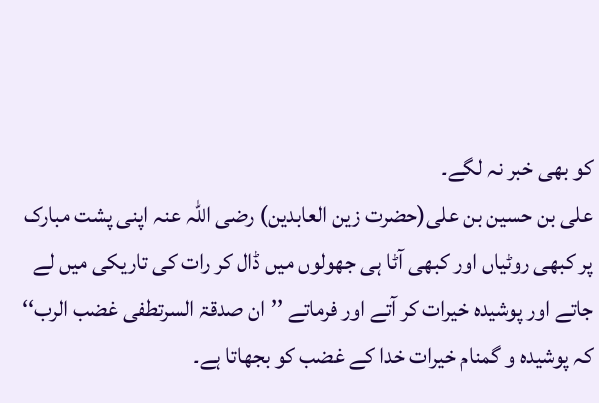کو بھی خبر نہ لگے۔
علی بن حسین بن علی(حضرت زین العابدین) رضی اللہ عنہ اپنی پشت مبارک پر کبھی روٹیاں اور کبھی آٹا ہی جھولوں میں ڈال کر رات کی تاریکی میں لے جاتے اور پوشیدہ خیرات کر آتے اور فرماتے ’’ان صدقۃ السرتطفی غضب الرب‘‘ کہ پوشیدہ و گمنام خیرات خدا کے غضب کو بجھاتا ہے۔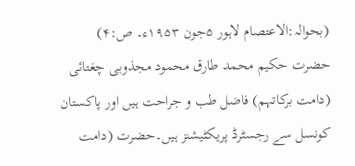(بحوالہ:الاعتصام لاہور ۵جون ۱۹۵۳ء۔ ص:۴)
حضرت حکیم محمد طارق محمود مجذوبی چغتائی (دامت برکاتہم) فاضل طب و جراحت ہیں اور پاکستان کونسل سے رجسٹرڈ پریکٹیشنز ہیں۔حضرت (دامت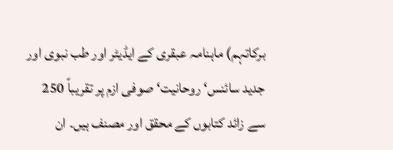برکاتہم) ماہنامہ عبقری کے ایڈیٹر اور طب نبوی اور جدید سائنس‘ روحانیت‘ صوفی ازم پر تقریباً 250 سے زائد کتابوں کے محقق اور مصنف ہیں۔ ان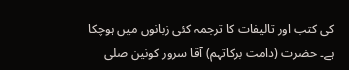کی کتب اور تالیفات کا ترجمہ کئی زبانوں میں ہوچکا ہے۔ حضرت (دامت برکاتہم) آقا سرور کونین صلى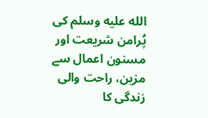الله عليه وسلم کی پُرامن شریعت اور مسنون اعمال سے مزین، راحت والی زندگی کا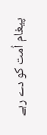پیغام اُمت کو دے رہے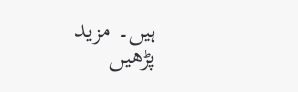ہیں۔ مزید پڑھیں